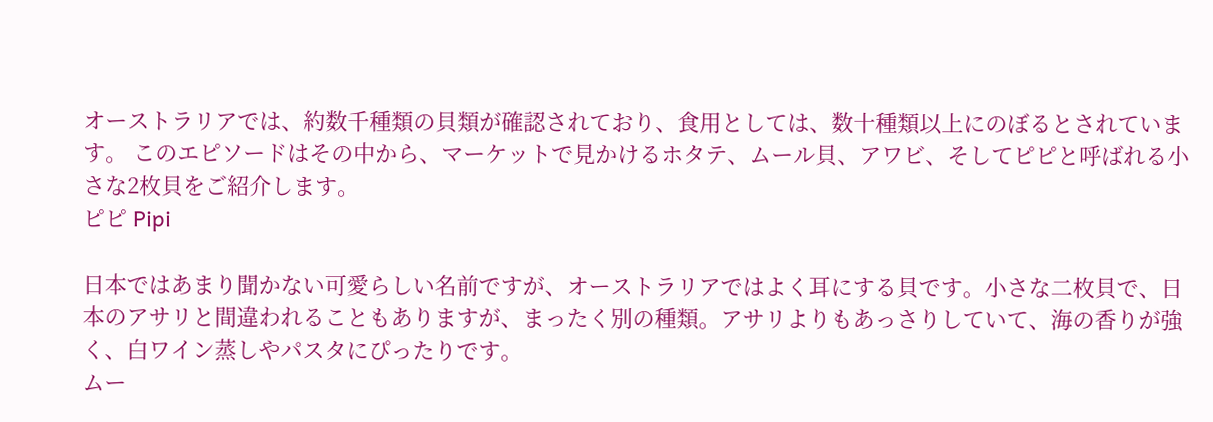オーストラリアでは、約数千種類の貝類が確認されており、食用としては、数十種類以上にのぼるとされています。 このエピソードはその中から、マーケットで見かけるホタテ、ムール貝、アワビ、そしてピピと呼ばれる小さな2枚貝をご紹介します。
ピピ Pipi

日本ではあまり聞かない可愛らしい名前ですが、オーストラリアではよく耳にする貝です。小さな二枚貝で、日本のアサリと間違われることもありますが、まったく別の種類。アサリよりもあっさりしていて、海の香りが強く、白ワイン蒸しやパスタにぴったりです。
ムー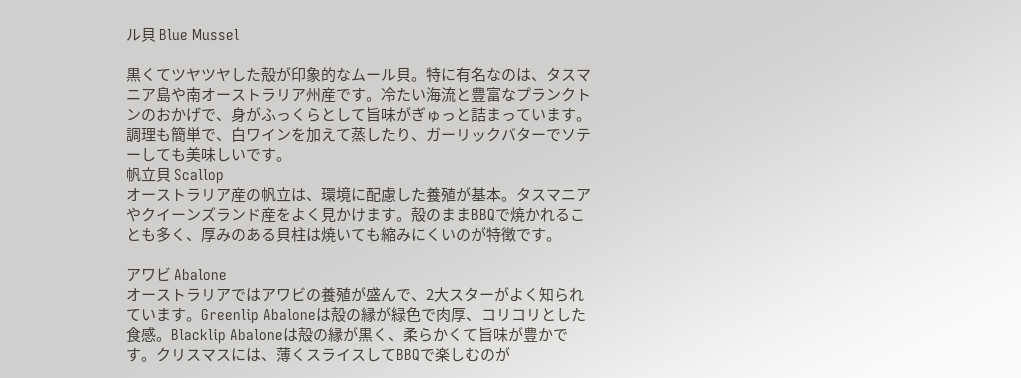ル貝 Blue Mussel

黒くてツヤツヤした殻が印象的なムール貝。特に有名なのは、タスマニア島や南オーストラリア州産です。冷たい海流と豊富なプランクトンのおかげで、身がふっくらとして旨味がぎゅっと詰まっています。調理も簡単で、白ワインを加えて蒸したり、ガーリックバターでソテーしても美味しいです。
帆立貝 Scallop
オーストラリア産の帆立は、環境に配慮した養殖が基本。タスマニアやクイーンズランド産をよく見かけます。殻のままBBQで焼かれることも多く、厚みのある貝柱は焼いても縮みにくいのが特徴です。

アワビ Abalone
オーストラリアではアワビの養殖が盛んで、2大スターがよく知られています。Greenlip Abaloneは殻の縁が緑色で肉厚、コリコリとした食感。Blacklip Abaloneは殻の縁が黒く、柔らかくて旨味が豊かです。クリスマスには、薄くスライスしてBBQで楽しむのが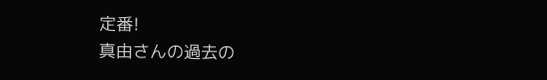定番!
真由さんの過去の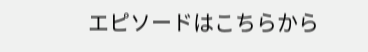エピソードはこちらから